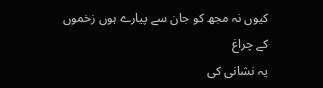کیوں نہ مجھ کو جان سے پیارے ہوں زخموں کے چراغ
یہ نشانی کی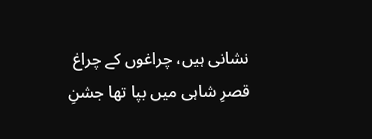نشانی ہیں، چراغوں کے چراغ
قصرِ شاہی میں بپا تھا جشنِ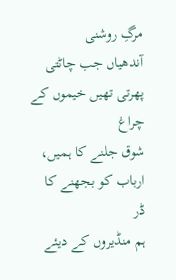مرگِ روشنی
آندھیاں جب چاٹتی پھرتی تھیں خیموں کے چراغ
شوق جلنے کا ہمیں، ارباب کو بجھنے کا ڈر
ہم منڈیروں کے دیئے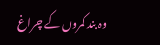وہ بند کمروں کے چراغ